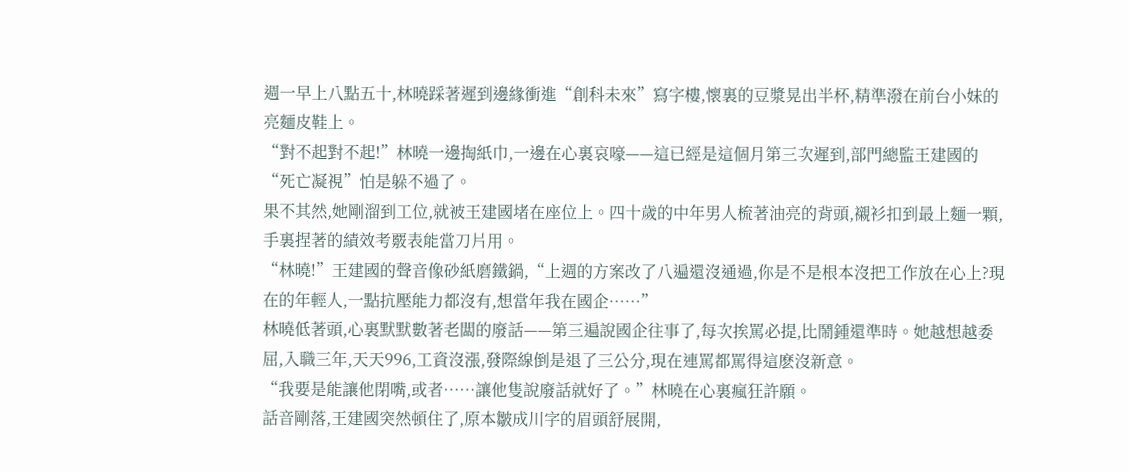週一早上八點五十,林曉踩著遲到邊緣衝進“創科未來”寫字樓,懷裏的豆漿晃出半杯,精準潑在前台小妹的亮麵皮鞋上。
“對不起對不起!”林曉一邊掏紙巾,一邊在心裏哀嚎——這已經是這個月第三次遲到,部門總監王建國的“死亡凝視”怕是躲不過了。
果不其然,她剛溜到工位,就被王建國堵在座位上。四十歲的中年男人梳著油亮的背頭,襯衫扣到最上麵一顆,手裏捏著的績效考覈表能當刀片用。
“林曉!”王建國的聲音像砂紙磨鐵鍋,“上週的方案改了八遍還沒通過,你是不是根本沒把工作放在心上?現在的年輕人,一點抗壓能力都沒有,想當年我在國企……”
林曉低著頭,心裏默默數著老闆的廢話——第三遍說國企往事了,每次挨罵必提,比鬧鍾還準時。她越想越委屈,入職三年,天天996,工資沒漲,發際線倒是退了三公分,現在連罵都罵得這麽沒新意。
“我要是能讓他閉嘴,或者……讓他隻說廢話就好了。”林曉在心裏瘋狂許願。
話音剛落,王建國突然頓住了,原本皺成川字的眉頭舒展開,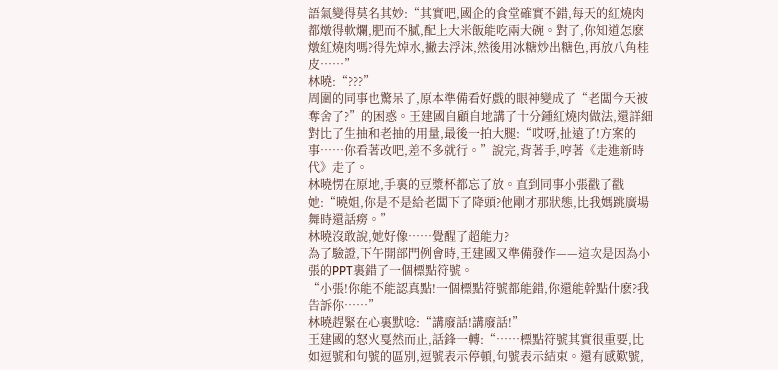語氣變得莫名其妙:“其實吧,國企的食堂確實不錯,每天的紅燒肉都燉得軟爛,肥而不膩,配上大米飯能吃兩大碗。對了,你知道怎麽燉紅燒肉嗎?得先焯水,撇去浮沫,然後用冰糖炒出糖色,再放八角桂皮……”
林曉:“???”
周圍的同事也驚呆了,原本準備看好戲的眼神變成了“老闆今天被奪舍了?”的困惑。王建國自顧自地講了十分鍾紅燒肉做法,還詳細對比了生抽和老抽的用量,最後一拍大腿:“哎呀,扯遠了!方案的事……你看著改吧,差不多就行。”說完,背著手,哼著《走進新時代》走了。
林曉愣在原地,手裏的豆漿杯都忘了放。直到同事小張戳了戳她:“曉姐,你是不是給老闆下了降頭?他剛才那狀態,比我媽跳廣場舞時還話癆。”
林曉沒敢說,她好像……覺醒了超能力?
為了驗證,下午開部門例會時,王建國又準備發作——這次是因為小張的PPT裏錯了一個標點符號。
“小張!你能不能認真點!一個標點符號都能錯,你還能幹點什麽?我告訴你……”
林曉趕緊在心裏默唸:“講廢話!講廢話!”
王建國的怒火戛然而止,話鋒一轉:“……標點符號其實很重要,比如逗號和句號的區別,逗號表示停頓,句號表示結束。還有感歎號,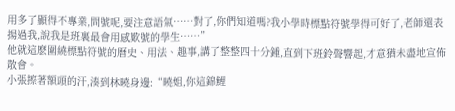用多了顯得不專業,問號呢,要注意語氣……對了,你們知道嗎?我小學時標點符號學得可好了,老師還表揚過我,說我是班裏最會用感歎號的學生……”
他就這麽圍繞標點符號的曆史、用法、趣事,講了整整四十分鍾,直到下班鈴聲響起,才意猶未盡地宣佈散會。
小張擦著額頭的汗,湊到林曉身邊:“曉姐,你這錦鯉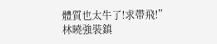體質也太牛了!求帶飛!”
林曉強裝鎮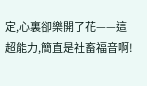定,心裏卻樂開了花——這超能力,簡直是社畜福音啊!